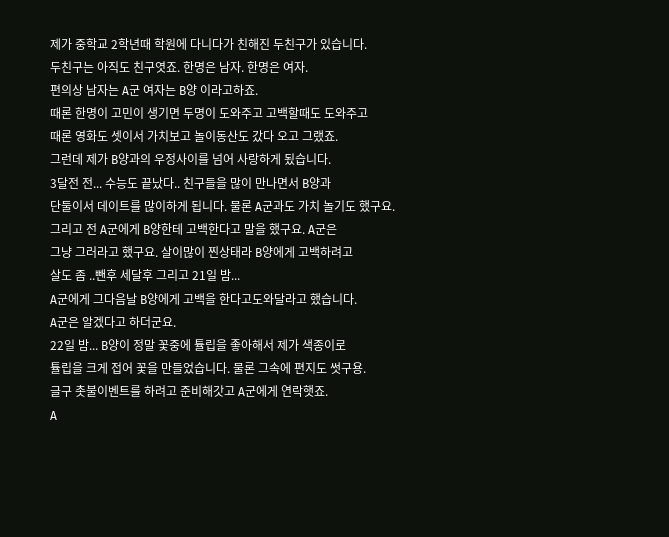제가 중학교 2학년때 학원에 다니다가 친해진 두친구가 있습니다.
두친구는 아직도 친구엿죠. 한명은 남자. 한명은 여자.
편의상 남자는 A군 여자는 B양 이라고하죠.
때론 한명이 고민이 생기면 두명이 도와주고 고백할때도 도와주고
때론 영화도 셋이서 가치보고 놀이동산도 갔다 오고 그랬죠.
그런데 제가 B양과의 우정사이를 넘어 사랑하게 됬습니다.
3달전 전... 수능도 끝났다.. 친구들을 많이 만나면서 B양과
단둘이서 데이트를 많이하게 됩니다. 물론 A군과도 가치 놀기도 했구요.
그리고 전 A군에게 B양한테 고백한다고 말을 했구요. A군은
그냥 그러라고 했구요. 살이많이 찐상태라 B양에게 고백하려고
살도 좀 ..뺀후 세달후 그리고 21일 밤...
A군에게 그다음날 B양에게 고백을 한다고도와달라고 했습니다.
A군은 알겠다고 하더군요.
22일 밤... B양이 정말 꽃중에 튤립을 좋아해서 제가 색종이로
튤립을 크게 접어 꽃을 만들었습니다. 물론 그속에 편지도 썻구용.
글구 촛불이벤트를 하려고 준비해갓고 A군에게 연락햇죠.
A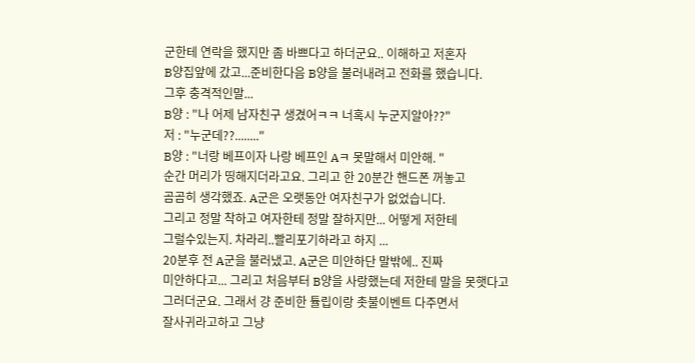군한테 연락을 했지만 좀 바쁘다고 하더군요.. 이해하고 저혼자
B양집앞에 갔고...준비한다음 B양을 불러내려고 전화를 했습니다.
그후 충격적인말...
B양 : "나 어제 남자친구 생겼어ㅋㅋ 너혹시 누군지알아??"
저 : "누군데??........"
B양 : "너랑 베프이자 나랑 베프인 Aㅋ 못말해서 미안해. "
순간 머리가 띵해지더라고요. 그리고 한 20분간 핸드폰 꺼놓고
곰곰히 생각했죠. A군은 오랫동안 여자친구가 없었습니다.
그리고 정말 착하고 여자한테 정말 잘하지만... 어떻게 저한테
그럴수있는지. 차라리..빨리포기하라고 하지 ...
20분후 전 A군을 불러냈고. A군은 미안하단 말밖에.. 진짜
미안하다고... 그리고 처음부터 B양을 사랑했는데 저한테 말을 못햇다고
그러더군요. 그래서 걍 준비한 튤립이랑 촛불이벤트 다주면서
잘사귀라고하고 그냥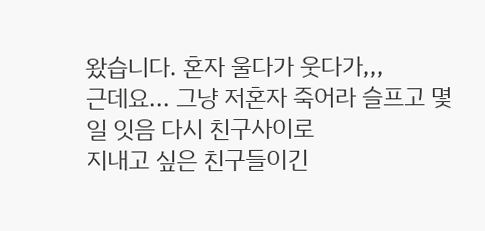왔습니다. 혼자 울다가 웃다가,,,
근데요... 그냥 저혼자 죽어라 슬프고 몇일 잇음 다시 친구사이로
지내고 싶은 친구들이긴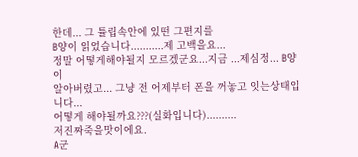한데... 그 튤립속안에 있떤 그편지를
B양이 읽었습니다...........제 고백을요...
정말 어떻게해야될지 모르겠군요...지금 ...제심정... B양이
알아버렸고... 그냥 전 어제부터 폰을 꺼놓고 잇는상태입니다...
어떻게 해야될까요???(실화입니다)..........
저진짜죽을맛이에요.
A군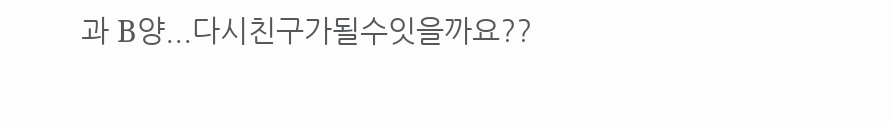과 B양...다시친구가될수잇을까요??